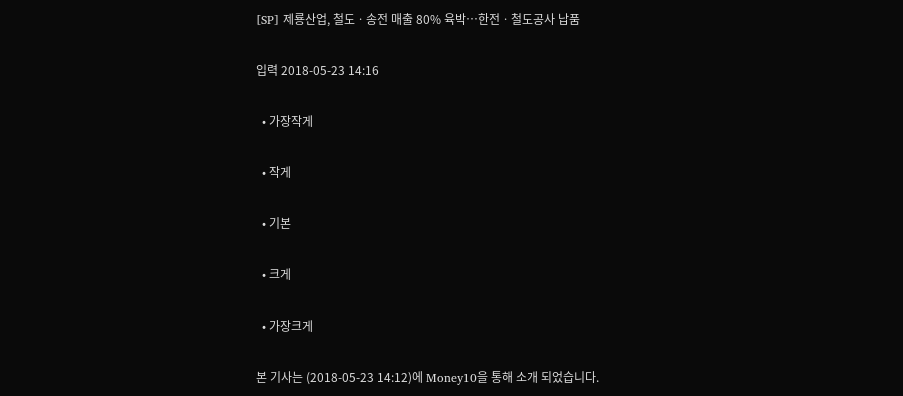[SP] 제룡산업, 철도ㆍ송전 매출 80% 육박…한전ㆍ철도공사 납품

입력 2018-05-23 14:16

  • 가장작게

  • 작게

  • 기본

  • 크게

  • 가장크게

본 기사는 (2018-05-23 14:12)에 Money10을 통해 소개 되었습니다.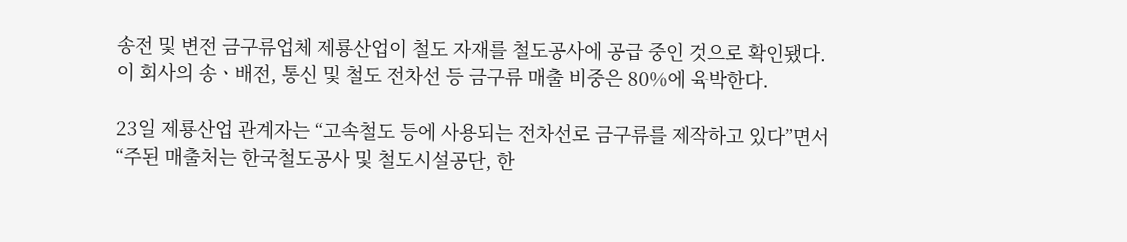송전 및 변전 금구류업체 제룡산업이 철도 자재를 철도공사에 공급 중인 것으로 확인됐다. 이 회사의 송ㆍ배전, 통신 및 철도 전차선 등 금구류 매출 비중은 80%에 육박한다.

23일 제룡산업 관계자는 “고속철도 등에 사용되는 전차선로 금구류를 제작하고 있다”면서 “주된 매출처는 한국철도공사 및 철도시설공단, 한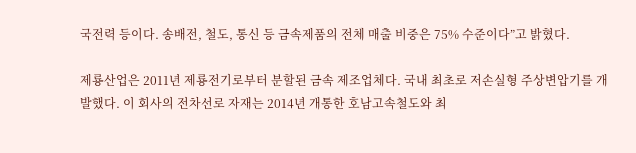국전력 등이다. 송배전, 철도, 통신 등 금속제품의 전체 매출 비중은 75% 수준이다”고 밝혔다.

제룡산업은 2011년 제룡전기로부터 분할된 금속 제조업체다. 국내 최초로 저손실형 주상변압기를 개발했다. 이 회사의 전차선로 자재는 2014년 개통한 호남고속철도와 최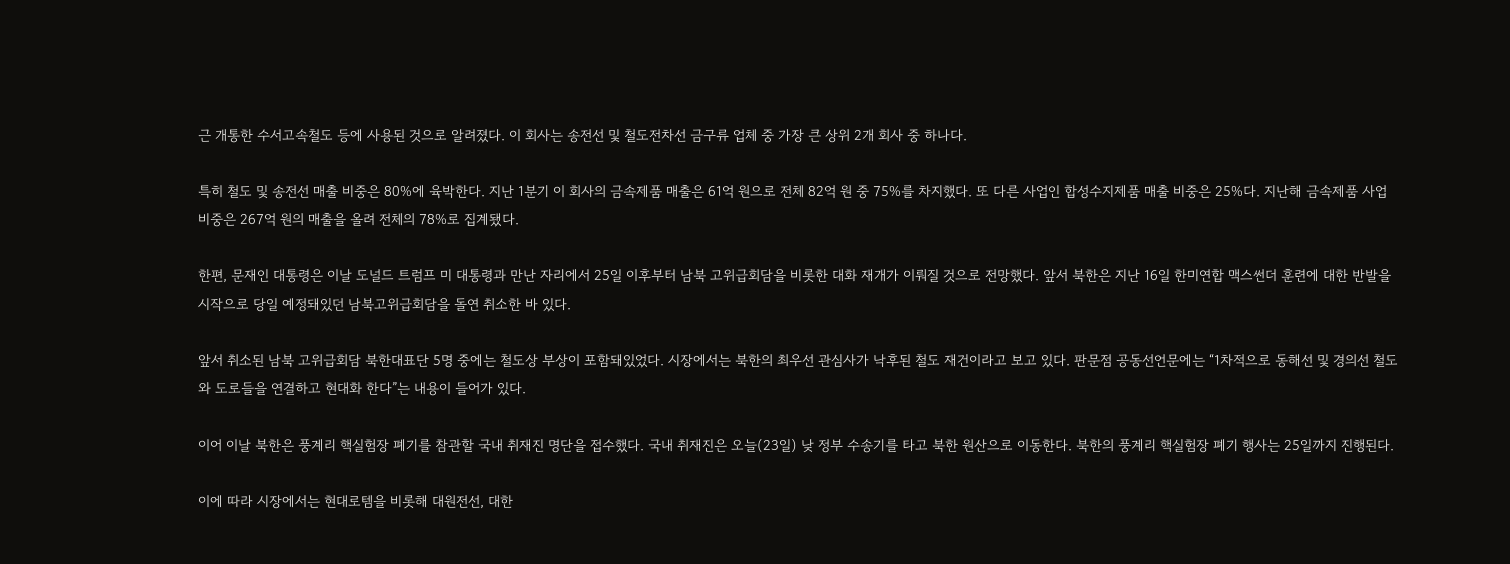근 개통한 수서고속철도 등에 사용된 것으로 알려졌다. 이 회사는 송전선 및 철도전차선 금구류 업체 중 가장 큰 상위 2개 회사 중 하나다.

특히 철도 및 송전선 매출 비중은 80%에 육박한다. 지난 1분기 이 회사의 금속제품 매출은 61억 원으로 전체 82억 원 중 75%를 차지했다. 또 다른 사업인 합성수지제품 매출 비중은 25%다. 지난해 금속제품 사업 비중은 267억 원의 매출을 올려 전체의 78%로 집계됐다.

한편, 문재인 대통령은 이날 도널드 트럼프 미 대통령과 만난 자리에서 25일 이후부터 남북 고위급회담을 비롯한 대화 재개가 이뤄질 것으로 전망했다. 앞서 북한은 지난 16일 한미연합 맥스썬더 훈련에 대한 반발을 시작으로 당일 예정돼있던 남북고위급회담을 돌연 취소한 바 있다.

앞서 취소된 남북 고위급회담 북한대표단 5명 중에는 철도상 부상이 포함돼있었다. 시장에서는 북한의 최우선 관심사가 낙후된 철도 재건이라고 보고 있다. 판문점 공동선언문에는 “1차적으로 동해선 및 경의선 철도와 도로들을 연결하고 현대화 한다”는 내용이 들어가 있다.

이어 이날 북한은 풍계리 핵실험장 폐기를 참관할 국내 취재진 명단을 접수했다. 국내 취재진은 오늘(23일) 낮 정부 수송기를 타고 북한 원산으로 이동한다. 북한의 풍계리 핵실험장 폐기 행사는 25일까지 진행된다.

이에 따라 시장에서는 현대로템을 비롯해 대원전선, 대한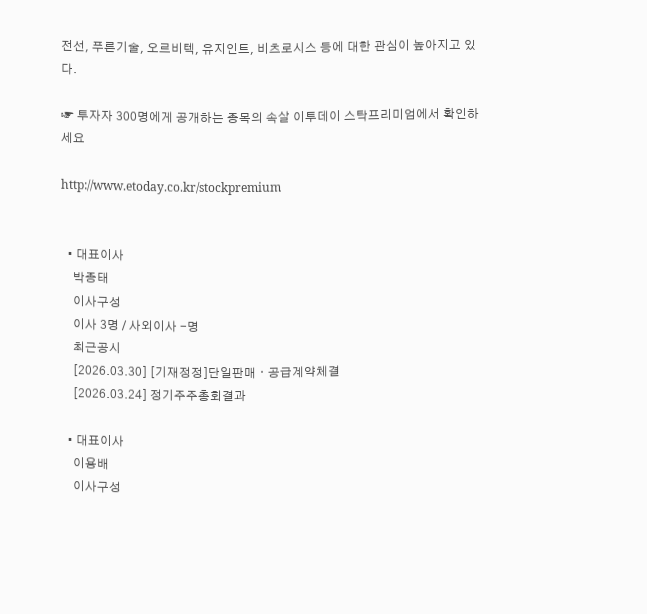전선, 푸른기술, 오르비텍, 유지인트, 비츠로시스 등에 대한 관심이 높아지고 있다.

☞ 투자자 300명에게 공개하는 종목의 속살 이투데이 스탁프리미엄에서 확인하세요

http://www.etoday.co.kr/stockpremium


  • 대표이사
    박종태
    이사구성
    이사 3명 / 사외이사 -명
    최근공시
    [2026.03.30] [기재정정]단일판매ㆍ공급계약체결
    [2026.03.24] 정기주주총회결과

  • 대표이사
    이용배
    이사구성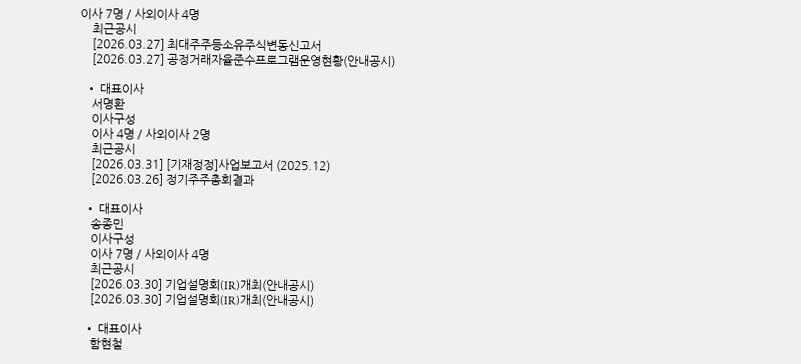이사 7명 / 사외이사 4명
    최근공시
    [2026.03.27] 최대주주등소유주식변동신고서
    [2026.03.27] 공정거래자율준수프로그램운영현황(안내공시)

  • 대표이사
    서명환
    이사구성
    이사 4명 / 사외이사 2명
    최근공시
    [2026.03.31] [기재정정]사업보고서 (2025.12)
    [2026.03.26] 정기주주총회결과

  • 대표이사
    송종민
    이사구성
    이사 7명 / 사외이사 4명
    최근공시
    [2026.03.30] 기업설명회(IR)개최(안내공시)
    [2026.03.30] 기업설명회(IR)개최(안내공시)

  • 대표이사
    함현철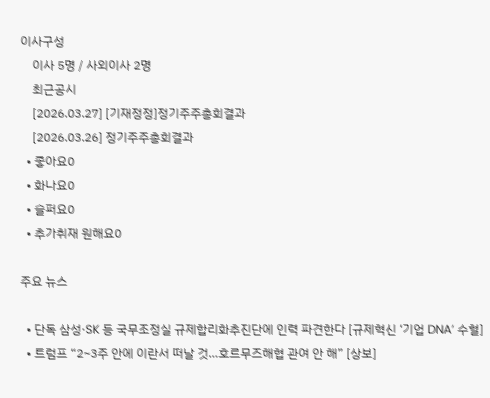이사구성
    이사 5명 / 사외이사 2명
    최근공시
    [2026.03.27] [기재정정]정기주주총회결과
    [2026.03.26] 정기주주총회결과
  • 좋아요0
  • 화나요0
  • 슬퍼요0
  • 추가취재 원해요0

주요 뉴스

  • 단독 삼성·SK 등 국무조정실 규제합리화추진단에 인력 파견한다 [규제혁신 ‘기업 DNA’ 수혈]
  • 트럼프 “2~3주 안에 이란서 떠날 것…호르무즈해협 관여 안 해” [상보]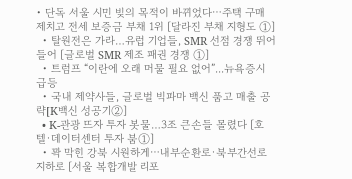• 단독 서울 시민 빚의 목적이 바뀌었다⋯주택 구매 제치고 전세 보증금 부채 1위 [달라진 부채 지형도 ①]
  • 탈원전은 가라…유럽 기업들, SMR 선점 경쟁 뛰어들어 [글로벌 SMR 제조 패권 경쟁 ①]
  • 트럼프 “이란에 오래 머물 필요 없어”...뉴욕증시 급등
  • 국내 제약사들, 글로벌 빅파마 백신 품고 매출 공략[K백신 성공기②]
  • K-관광 뜨자 투자 봇물…3조 큰손들 몰렸다 [호텔·데이터센터 투자 붐①]
  • 꽉 막힌 강북 시원하게⋯내부순환로·북부간선로 지하로 [서울 복합개발 리포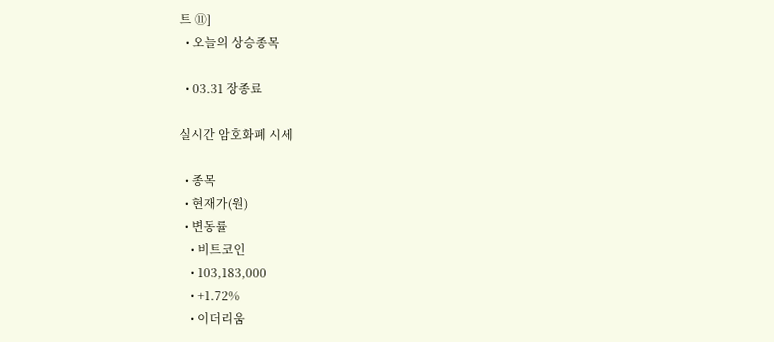트 ⑪]
  • 오늘의 상승종목

  • 03.31 장종료

실시간 암호화폐 시세

  • 종목
  • 현재가(원)
  • 변동률
    • 비트코인
    • 103,183,000
    • +1.72%
    • 이더리움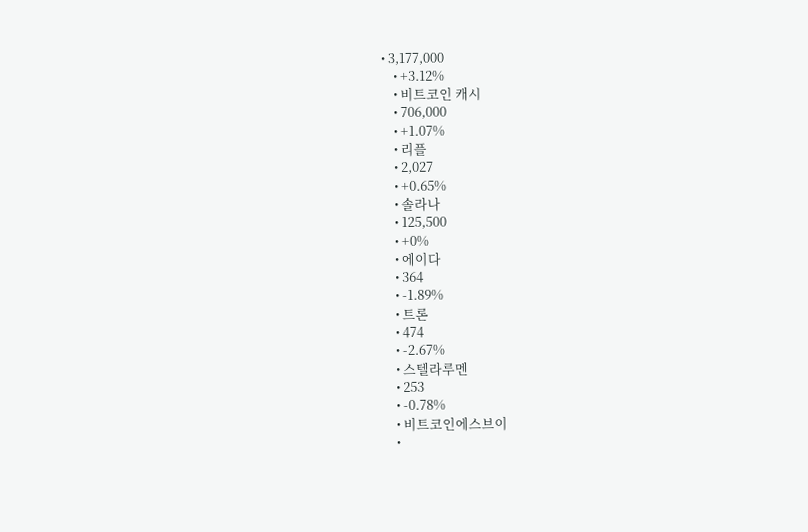• 3,177,000
    • +3.12%
    • 비트코인 캐시
    • 706,000
    • +1.07%
    • 리플
    • 2,027
    • +0.65%
    • 솔라나
    • 125,500
    • +0%
    • 에이다
    • 364
    • -1.89%
    • 트론
    • 474
    • -2.67%
    • 스텔라루멘
    • 253
    • -0.78%
    • 비트코인에스브이
    •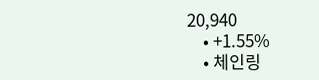20,940
    • +1.55%
    • 체인링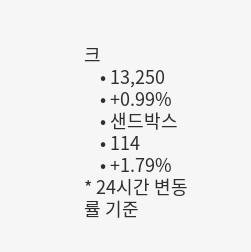크
    • 13,250
    • +0.99%
    • 샌드박스
    • 114
    • +1.79%
* 24시간 변동률 기준